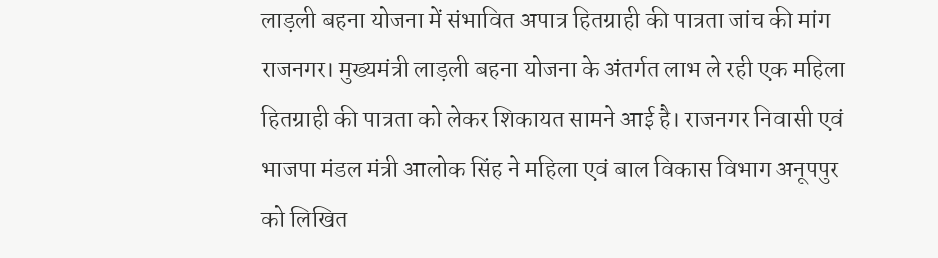लाड़ली बहना योजना में संभावित अपात्र हितग्राही की पात्रता जांच की मांग
राजनगर। मुख्यमंत्री लाड़ली बहना योजना के अंतर्गत लाभ ले रही एक महिला हितग्राही की पात्रता को लेकर शिकायत सामने आई है। राजनगर निवासी एवं भाजपा मंडल मंत्री आलोक सिंह ने महिला एवं बाल विकास विभाग अनूपपुर को लिखित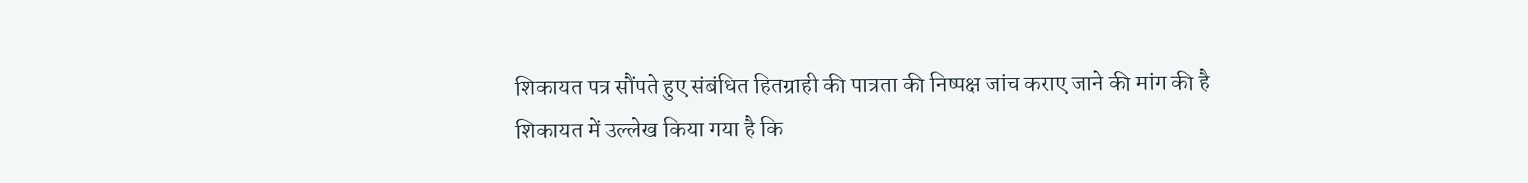शिकायत पत्र सौंपते हुए संबंधित हितग्राही की पात्रता की निष्पक्ष जांच कराए जाने की मांग की है
शिकायत में उल्लेख किया गया है कि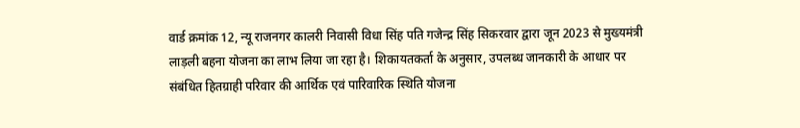वार्ड क्रमांक 12, न्यू राजनगर कालरी निवासी विधा सिंह पति गजेन्द्र सिंह सिकरवार द्वारा जून 2023 से मुख्यमंत्री लाड़ली बहना योजना का लाभ लिया जा रहा है। शिकायतकर्ता के अनुसार, उपलब्ध जानकारी के आधार पर संबंधित हितग्राही परिवार की आर्थिक एवं पारिवारिक स्थिति योजना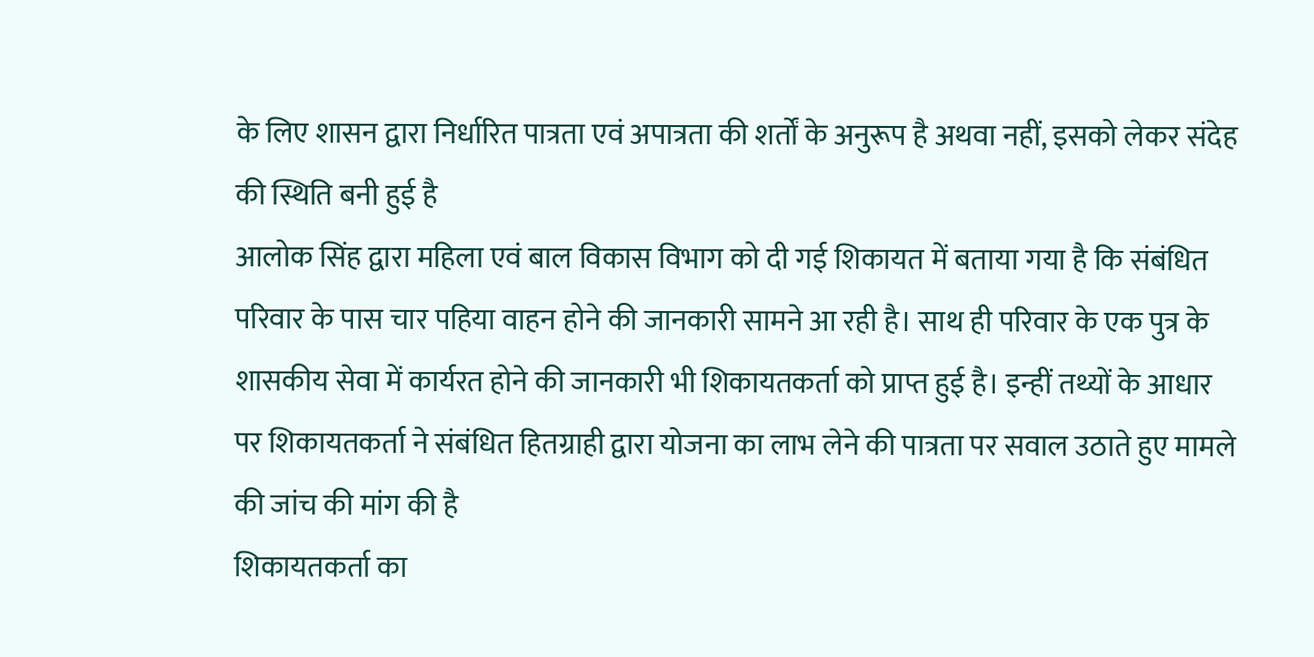के लिए शासन द्वारा निर्धारित पात्रता एवं अपात्रता की शर्तों के अनुरूप है अथवा नहीं, इसको लेकर संदेह की स्थिति बनी हुई है
आलोक सिंह द्वारा महिला एवं बाल विकास विभाग को दी गई शिकायत में बताया गया है कि संबंधित परिवार के पास चार पहिया वाहन होने की जानकारी सामने आ रही है। साथ ही परिवार के एक पुत्र के शासकीय सेवा में कार्यरत होने की जानकारी भी शिकायतकर्ता को प्राप्त हुई है। इन्हीं तथ्यों के आधार पर शिकायतकर्ता ने संबंधित हितग्राही द्वारा योजना का लाभ लेने की पात्रता पर सवाल उठाते हुए मामले की जांच की मांग की है
शिकायतकर्ता का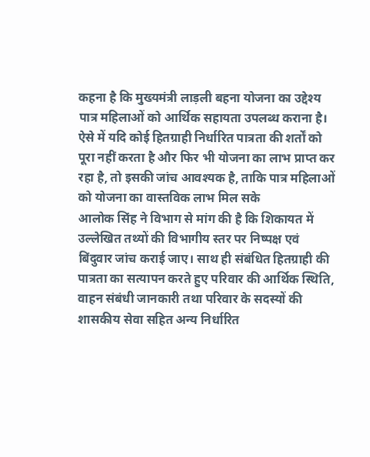कहना है कि मुख्यमंत्री लाड़ली बहना योजना का उद्देश्य पात्र महिलाओं को आर्थिक सहायता उपलब्ध कराना है। ऐसे में यदि कोई हितग्राही निर्धारित पात्रता की शर्तों को पूरा नहीं करता है और फिर भी योजना का लाभ प्राप्त कर रहा है, तो इसकी जांच आवश्यक है, ताकि पात्र महिलाओं को योजना का वास्तविक लाभ मिल सके
आलोक सिंह ने विभाग से मांग की है कि शिकायत में उल्लेखित तथ्यों की विभागीय स्तर पर निष्पक्ष एवं बिंदुवार जांच कराई जाए। साथ ही संबंधित हितग्राही की पात्रता का सत्यापन करते हुए परिवार की आर्थिक स्थिति, वाहन संबंधी जानकारी तथा परिवार के सदस्यों की शासकीय सेवा सहित अन्य निर्धारित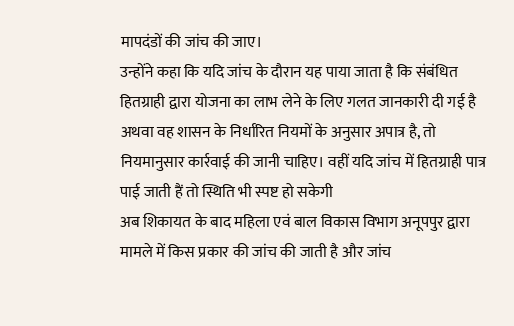मापदंडों की जांच की जाए।
उन्होंने कहा कि यदि जांच के दौरान यह पाया जाता है कि संबंधित हितग्राही द्वारा योजना का लाभ लेने के लिए गलत जानकारी दी गई है अथवा वह शासन के निर्धारित नियमों के अनुसार अपात्र है, तो नियमानुसार कार्रवाई की जानी चाहिए। वहीं यदि जांच में हितग्राही पात्र पाई जाती हैं तो स्थिति भी स्पष्ट हो सकेगी
अब शिकायत के बाद महिला एवं बाल विकास विभाग अनूपपुर द्वारा मामले में किस प्रकार की जांच की जाती है और जांच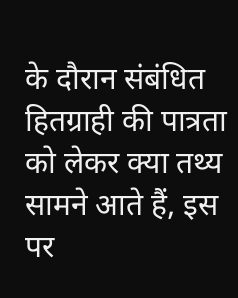के दौरान संबंधित हितग्राही की पात्रता को लेकर क्या तथ्य सामने आते हैं, इस पर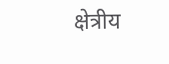क्षेत्रीय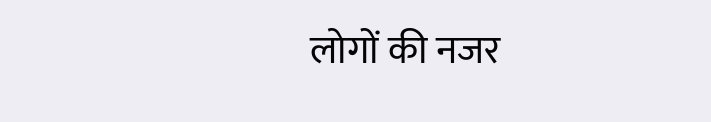लोगों की नजर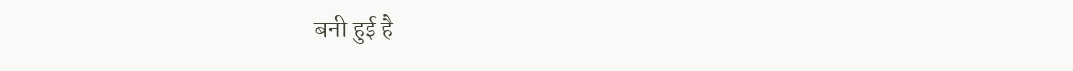बनी हुई है